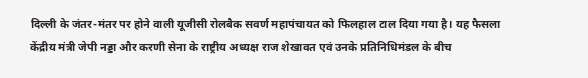दिल्ली के जंतर-मंतर पर होने वाली यूजीसी रोलबैक सवर्ण महापंचायत को फिलहाल टाल दिया गया है। यह फैसला केंद्रीय मंत्री जेपी नड्डा और करणी सेना के राष्ट्रीय अध्यक्ष राज शेखावत एवं उनके प्रतिनिधिमंडल के बीच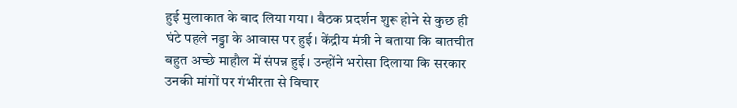हुई मुलाकात के बाद लिया गया। बैठक प्रदर्शन शुरू होने से कुछ ही घंटे पहले नड्डा के आवास पर हुई। केंद्रीय मंत्री ने बताया कि बातचीत बहुत अच्छे माहौल में संपन्न हुई। उन्होंने भरोसा दिलाया कि सरकार उनकी मांगों पर गंभीरता से विचार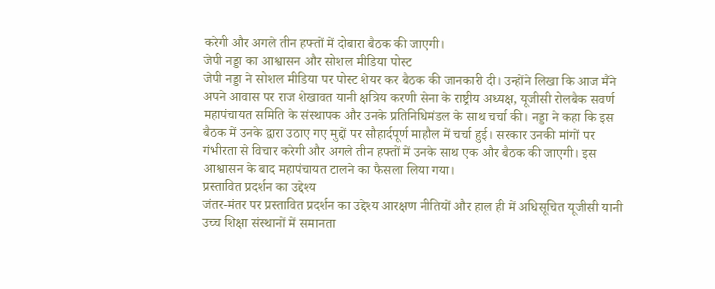करेगी और अगले तीन हफ्तों में दोबारा बैठक की जाएगी।
जेपी नड्डा का आश्वासन और सोशल मीडिया पोस्ट
जेपी नड्डा ने सोशल मीडिया पर पोस्ट शेयर कर बैठक की जानकारी दी। उन्होंने लिखा कि आज मैंने अपने आवास पर राज शेखावत यानी क्षत्रिय करणी सेना के राष्ट्रीय अध्यक्ष, यूजीसी रोलबैक सवर्ण महापंचायत समिति के संस्थापक और उनके प्रतिनिधिमंडल के साथ चर्चा की। नड्डा ने कहा कि इस बैठक में उनके द्वारा उठाए गए मुद्दों पर सौहार्दपूर्ण माहौल में चर्चा हुई। सरकार उनकी मांगों पर गंभीरता से विचार करेगी और अगले तीन हफ्तों में उनके साथ एक और बैठक की जाएगी। इस आश्वासन के बाद महापंचायत टालने का फैसला लिया गया।
प्रस्तावित प्रदर्शन का उद्देश्य
जंतर-मंतर पर प्रस्तावित प्रदर्शन का उद्देश्य आरक्षण नीतियों और हाल ही में अधिसूचित यूजीसी यानी उच्च शिक्षा संस्थानों में समानता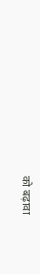को बढ़ावा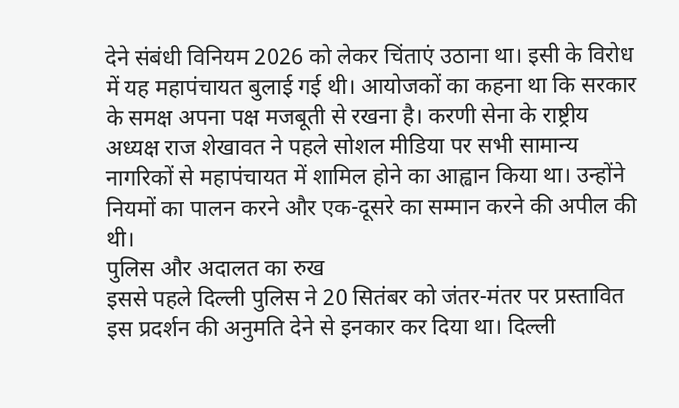देने संबंधी विनियम 2026 को लेकर चिंताएं उठाना था। इसी के विरोध में यह महापंचायत बुलाई गई थी। आयोजकों का कहना था कि सरकार के समक्ष अपना पक्ष मजबूती से रखना है। करणी सेना के राष्ट्रीय अध्यक्ष राज शेखावत ने पहले सोशल मीडिया पर सभी सामान्य नागरिकों से महापंचायत में शामिल होने का आह्वान किया था। उन्होंने नियमों का पालन करने और एक-दूसरे का सम्मान करने की अपील की थी।
पुलिस और अदालत का रुख
इससे पहले दिल्ली पुलिस ने 20 सितंबर को जंतर-मंतर पर प्रस्तावित इस प्रदर्शन की अनुमति देने से इनकार कर दिया था। दिल्ली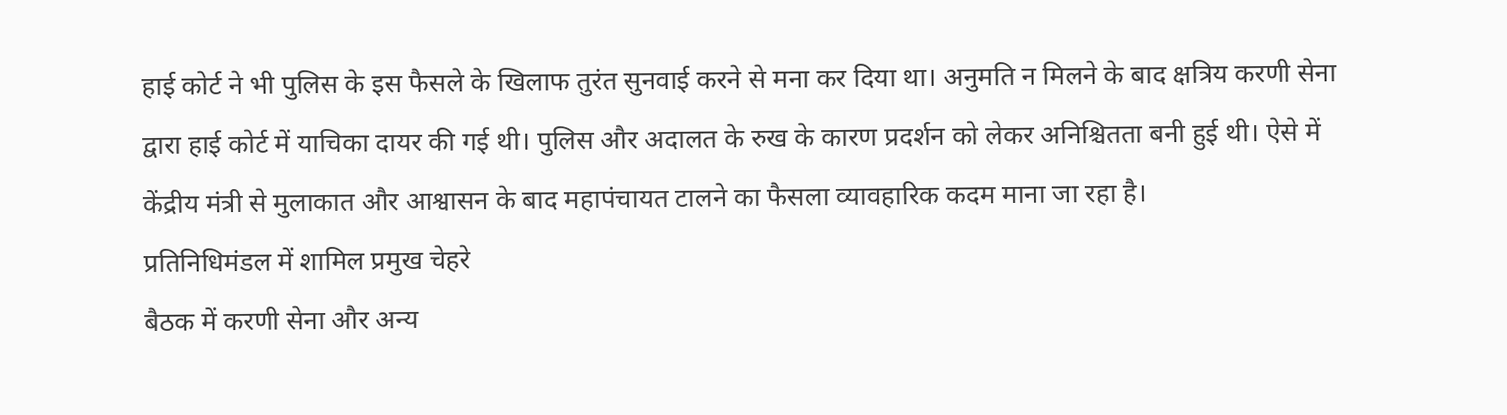हाई कोर्ट ने भी पुलिस के इस फैसले के खिलाफ तुरंत सुनवाई करने से मना कर दिया था। अनुमति न मिलने के बाद क्षत्रिय करणी सेना द्वारा हाई कोर्ट में याचिका दायर की गई थी। पुलिस और अदालत के रुख के कारण प्रदर्शन को लेकर अनिश्चितता बनी हुई थी। ऐसे में केंद्रीय मंत्री से मुलाकात और आश्वासन के बाद महापंचायत टालने का फैसला व्यावहारिक कदम माना जा रहा है।
प्रतिनिधिमंडल में शामिल प्रमुख चेहरे
बैठक में करणी सेना और अन्य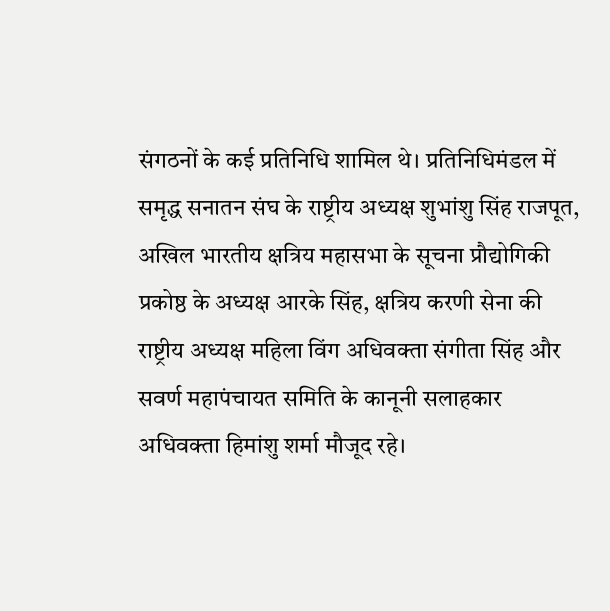संगठनों के कई प्रतिनिधि शामिल थे। प्रतिनिधिमंडल में समृद्ध सनातन संघ के राष्ट्रीय अध्यक्ष शुभांशु सिंह राजपूत, अखिल भारतीय क्षत्रिय महासभा के सूचना प्रौद्योगिकी प्रकोष्ठ के अध्यक्ष आरके सिंह, क्षत्रिय करणी सेना की राष्ट्रीय अध्यक्ष महिला विंग अधिवक्ता संगीता सिंह और सवर्ण महापंचायत समिति के कानूनी सलाहकार अधिवक्ता हिमांशु शर्मा मौजूद रहे।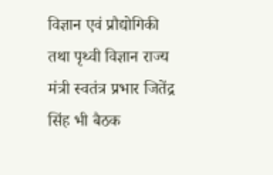विज्ञान एवं प्रौद्योगिकी तथा पृथ्वी विज्ञान राज्य मंत्री स्वतंत्र प्रभार जितेंद्र सिंह भी बैठक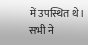में उपस्थित थे। सभी ने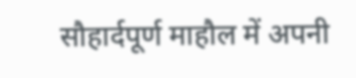सौहार्दपूर्ण माहौल में अपनी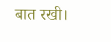बात रखी।